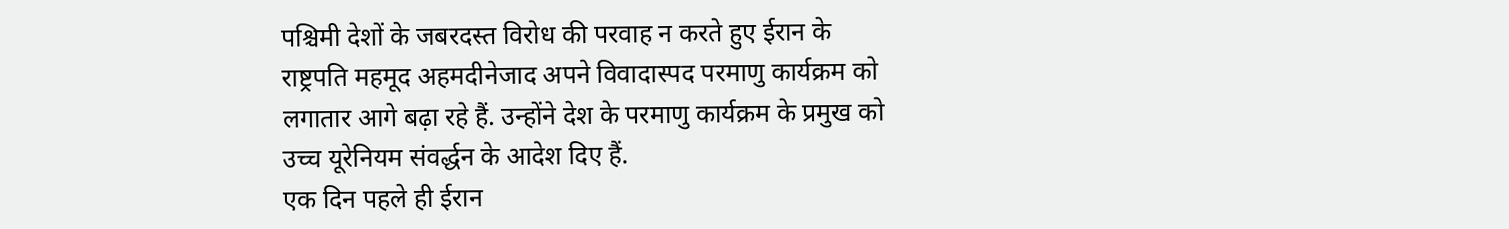पश्चिमी देशों के जबरदस्त विरोध की परवाह न करते हुए ईरान के राष्ट्रपति महमूद अहमदीनेजाद अपने विवादास्पद परमाणु कार्यक्रम को लगातार आगे बढ़ा रहे हैं. उन्होंने देश के परमाणु कार्यक्रम के प्रमुख को उच्च यूरेनियम संवर्द्धन के आदेश दिए हैं.
एक दिन पहले ही ईरान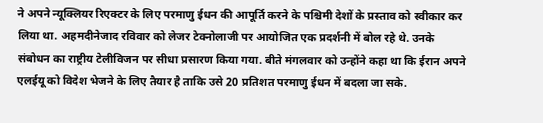ने अपने न्यूक्लियर रिएक्टर के लिए परमाणु ईधन की आपूर्ति करने के पश्चिमी देशों के प्रस्ताव को स्वीकार कर लिया था. अहमदीनेजाद रविवार को लेजर टेक्नोलाजी पर आयोजित एक प्रदर्शनी में बोल रहे थे. उनके संबोधन का राष्ट्रीय टेलीविजन पर सीधा प्रसारण किया गया. बीते मंगलवार को उन्होंने कहा था कि ईरान अपने एलईयू को विदेश भेजने के लिए तैयार है ताकि उसे 20 प्रतिशत परमाणु ईधन में बदला जा सके.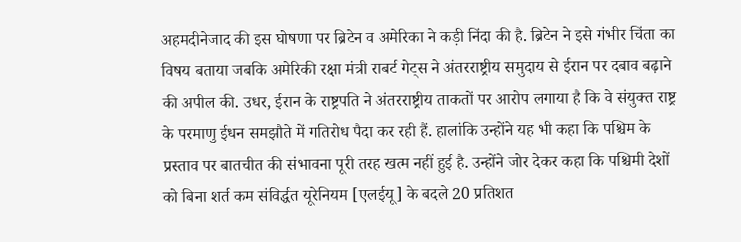अहमदीनेजाद की इस घोषणा पर ब्रिटेन व अमेरिका ने कड़ी निंदा की है. ब्रिटेन ने इसे गंभीर चिंता का विषय बताया जबकि अमेरिकी रक्षा मंत्री राबर्ट गेट्स ने अंतरराष्ट्रीय समुदाय से ईरान पर दबाव बढ़ाने की अपील की. उधर, ईरान के राष्ट्रपति ने अंतरराष्ट्रीय ताकतों पर आरोप लगाया है कि वे संयुक्त राष्ट्र के परमाणु ईधन समझौते में गतिरोध पैदा कर रही हैं. हालांकि उन्होंने यह भी कहा कि पश्चिम के प्रस्ताव पर बातचीत की संभावना पूरी तरह खत्म नहीं हुई है. उन्होंने जोर देकर कहा कि पश्चिमी देशों को बिना शर्त कम संविर्द्धत यूरेनियम [एलईयू] के बदले 20 प्रतिशत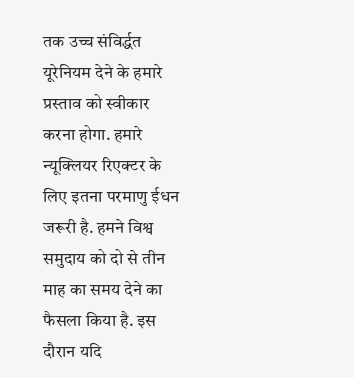तक उच्च संविर्द्धत यूरेनियम देने के हमारे प्रस्ताव को स्वीकार करना होगा. हमारे न्यूक्लियर रिएक्टर के लिए इतना परमाणु ईधन जरूरी है. हमने विश्व समुदाय को दो से तीन माह का समय देने का फैसला किया है. इस दौरान यदि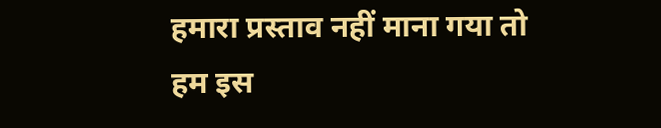हमारा प्रस्ताव नहीं माना गया तो हम इस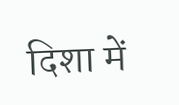दिशा में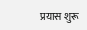प्रयास शुरू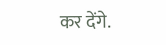कर देंगे.